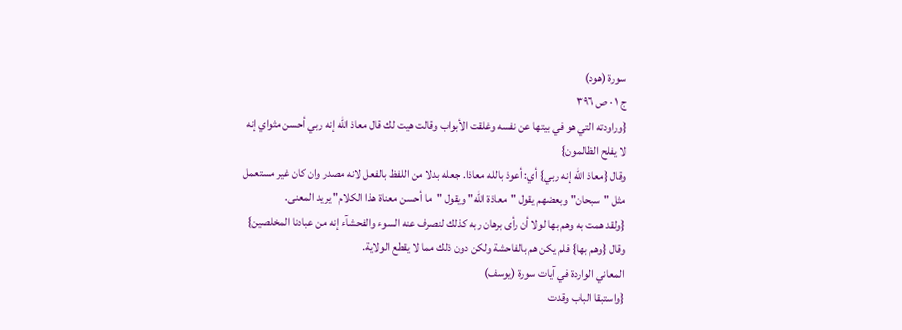سورة (هود)
ج ١ · ص ٣٩٦
{وراودته التي هو في بيتها عن نفسه وغلقت الأبواب وقالت هيت لك قال معاذ الله إنه ربي أحسن مثواي إنه لا يفلح الظالمون}
وقال {معاذ الله إنه ربي} أي: أعوذ بالله معاذا. جعله بدلا من اللفظ بالفعل لانه مصدر وان كان غير مستعمل مثل "سبحان" وبعضهم يقول "معاذة الله" ويقول "ما أحسن معناة هذا الكلام" يريد المعنى.
{ولقد همت به وهم بها لولا أن رأى برهان ربه كذلك لنصرف عنه السوء والفحشآء إنه من عبادنا المخلصين}
وقال {وهم بها} فلم يكن هم بالفاحشة ولكن دون ذلك مما لا يقطع الولاية.
المعاني الواردة في آيات سورة (يوسف)
{واستبقا الباب وقدت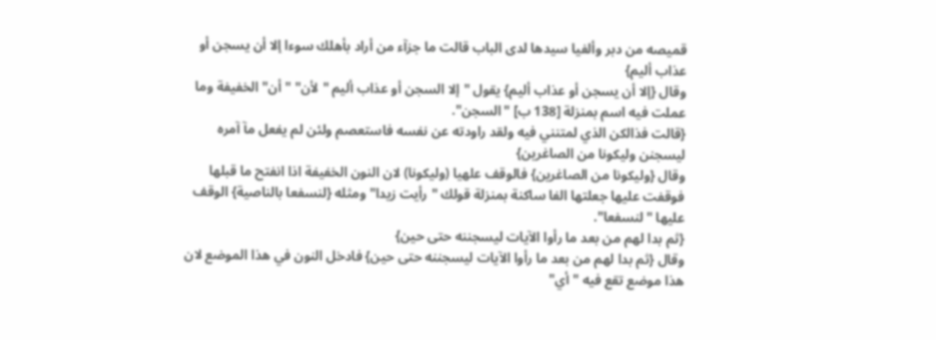قميصه من دبر وألفيا سيدها لدى الباب قالت ما جزآء من أراد بأهلك سوءا إلا أن يسجن أو عذاب أليم}
وقال {إلا أن يسجن أو عذاب أليم} يقول "إلا السجن أو عذاب أليم "لأن" "أن" الخفيفة وما عملت فيه اسم بمنزلة [138 ب] "السجن".
{قالت فذالكن الذي لمتنني فيه ولقد راودته عن نفسه فاستعصم ولئن لم يفعل مآ آمره ليسجنن وليكونا من الصاغرين}
وقال {وليكونا من الصاغرين} فالوقف علهيا (وليكونا) لان النون الخفيفة اذا انفتح ما قبلها فوقفت عليها جعلتها الفا ساكنة بمنزلة قولك "رأيت زيدا" ومثله {لنسفعا بالناصية} الوقف عليها "لنسفعا".
{ثم بدا لهم من بعد ما رأوا الآيات ليسجننه حتى حين}
وقال {ثم بدا لهم من بعد ما رأوا الآيات ليسجننه حتى حين} فادخل النون في هذا الموضع لان هذا موضع تقع فيه "أي"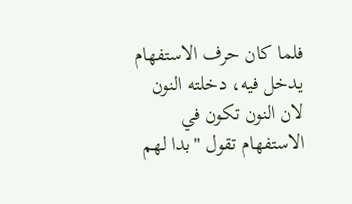فلما كان حرف الاستفهام يدخل فيه، دخلته النون لان النون تكون في الاستفهام تقول "بدا لهم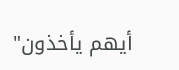أيهم يأخذون"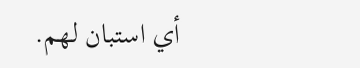أي استبان لهم.